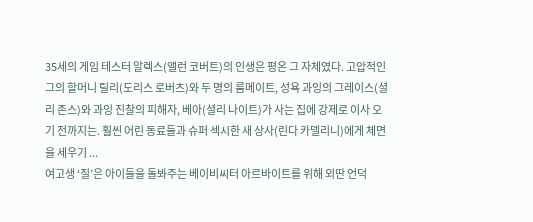35세의 게임 테스터 알렉스(앨런 코버트)의 인생은 평온 그 자체였다. 고압적인 그의 할머니 릴리(도리스 로버츠)와 두 명의 룸메이트, 성욕 과잉의 그레이스(셜리 존스)와 과잉 진찰의 피해자, 베아(셜리 나이트)가 사는 집에 강제로 이사 오기 전까지는. 훨씬 어린 동료들과 슈퍼 섹시한 새 상사(린다 카델리니)에게 체면을 세우기 ...
여고생 ‘질’은 아이들을 돌봐주는 베이비씨터 아르바이트를 위해 외딴 언덕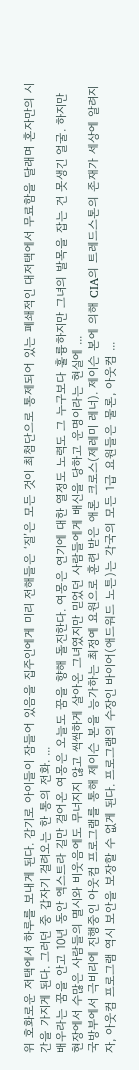위 호화로운 저택에서 하루를 보내게 된다. 감기로 아이들이 잠들어 있음을 집주인에게 미리 전해들은 ‘질’은 모든 것이 최첨단으로 통제되어 있는 폐쇄적인 대저택에서 무료함을 달래며 혼자만의 시간을 가지게 된다. 그러던 중 갑자기 걸려오는 한 통의 전화. ...
배우라는 꿈을 안고 10년 동안 엑스트라 길만 걸어온 여몽은 오늘도 꿈을 향해 돌진한다. 여몽은 연기에 대한 열정도 노력도 그 누구보다 훌륭하지만 그녀의 발목을 잡는 건 못생긴 얼굴. 하지만 현장에서 수많은 사람들의 멸시와 비웃음에도 무너지지 않고 씩씩하게 살아온 그녀였지만 믿었던 사람들에게 배신을 당하고 운명이라는 현실에 ...
국방부에서 극비리에 진행중인 아웃컴 프로그램를 통해 제이슨 본을 능가하는 최정예 요원으로 훈련 받은 애론 크로스(제레미 레너). 제이슨 본에 의해 CIA의 트레드스톤의 존재가 세상에 알려지자, 아웃컴 프로그램 역시 보안을 보장할 수 없게 된다. 프로그램의 수장인 바이어(애드워드 노튼)는 각국의 모든 1급 요원들은 물론, 아웃컴 ...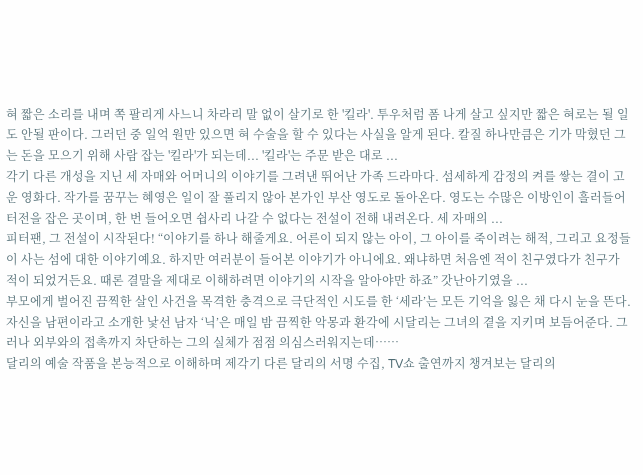혀 짧은 소리를 내며 쪽 팔리게 사느니 차라리 말 없이 살기로 한 '킬라'. 투우처럼 폼 나게 살고 싶지만 짧은 혀로는 될 일도 안될 판이다. 그러던 중 일억 원만 있으면 혀 수술을 할 수 있다는 사실을 알게 된다. 칼질 하나만큼은 기가 막혔던 그는 돈을 모으기 위해 사람 잡는 '킬라'가 되는데... '킬라'는 주문 받은 대로 ...
각기 다른 개성을 지닌 세 자매와 어머니의 이야기를 그려낸 뛰어난 가족 드라마다. 섬세하게 감정의 켜를 쌓는 결이 고운 영화다. 작가를 꿈꾸는 혜영은 일이 잘 풀리지 않아 본가인 부산 영도로 돌아온다. 영도는 수많은 이방인이 흘러들어 터전을 잡은 곳이며, 한 번 들어오면 쉽사리 나갈 수 없다는 전설이 전해 내려온다. 세 자매의 ...
피터팬, 그 전설이 시작된다! “이야기를 하나 해줄게요. 어른이 되지 않는 아이, 그 아이를 죽이려는 해적, 그리고 요정들이 사는 섬에 대한 이야기예요. 하지만 여러분이 들어본 이야기가 아니에요. 왜냐하면 처음엔 적이 친구였다가 친구가 적이 되었거든요. 때론 결말을 제대로 이해하려면 이야기의 시작을 알아야만 하죠” 갓난아기였을 ...
부모에게 벌어진 끔찍한 살인 사건을 목격한 충격으로 극단적인 시도를 한 ‘세라’는 모든 기억을 잃은 채 다시 눈을 뜬다. 자신을 남편이라고 소개한 낯선 남자 ‘닉’은 매일 밤 끔찍한 악몽과 환각에 시달리는 그녀의 곁을 지키며 보듬어준다. 그러나 외부와의 접촉까지 차단하는 그의 실체가 점점 의심스러워지는데……
달리의 예술 작품을 본능적으로 이해하며 제각기 다른 달리의 서명 수집, TV쇼 출연까지 챙겨보는 달리의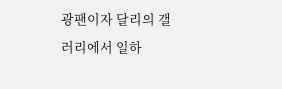광팬이자 달리의 갤러리에서 일하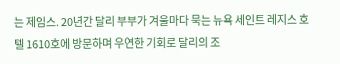는 제임스. 20년간 달리 부부가 겨울마다 묵는 뉴욕 세인트 레지스 호텔 1610호에 방문하며 우연한 기회로 달리의 조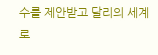수를 제안받고 달리의 세계로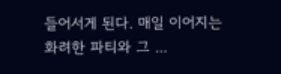들어서게 된다. 매일 이어지는 화려한 파티와 그 ...